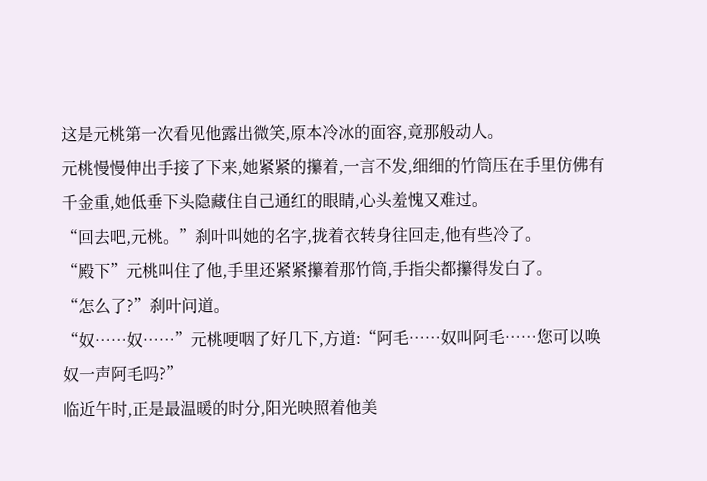这是元桃第一次看见他露出微笑,原本冷冰的面容,竟那般动人。
元桃慢慢伸出手接了下来,她紧紧的攥着,一言不发,细细的竹筒压在手里仿佛有千金重,她低垂下头隐藏住自己通红的眼睛,心头羞愧又难过。
“回去吧,元桃。”刹叶叫她的名字,拢着衣转身往回走,他有些冷了。
“殿下”元桃叫住了他,手里还紧紧攥着那竹筒,手指尖都攥得发白了。
“怎么了?”刹叶问道。
“奴……奴……”元桃哽咽了好几下,方道:“阿毛……奴叫阿毛……您可以唤奴一声阿毛吗?”
临近午时,正是最温暖的时分,阳光映照着他美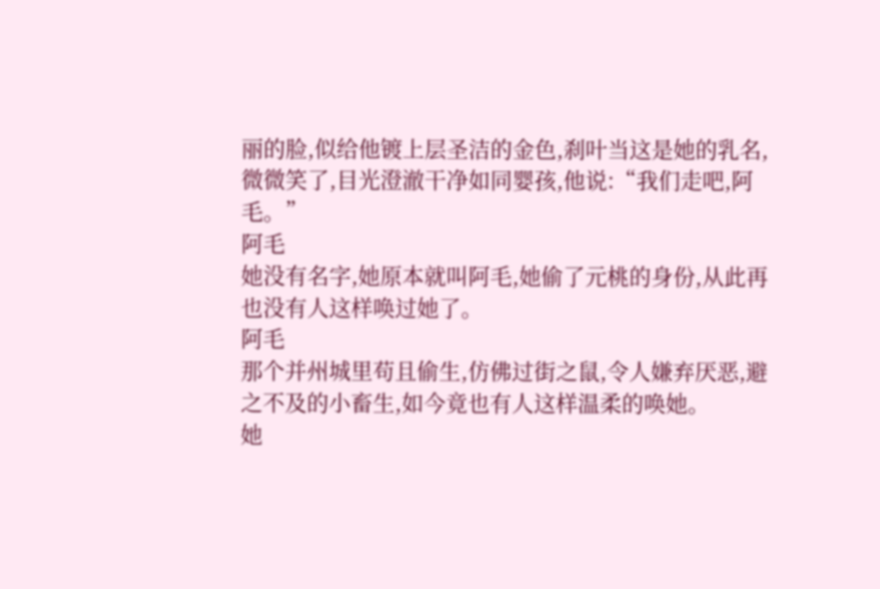丽的脸,似给他镀上层圣洁的金色,刹叶当这是她的乳名,微微笑了,目光澄澈干净如同婴孩,他说:“我们走吧,阿毛。”
阿毛
她没有名字,她原本就叫阿毛,她偷了元桃的身份,从此再也没有人这样唤过她了。
阿毛
那个并州城里苟且偷生,仿佛过街之鼠,令人嫌弃厌恶,避之不及的小畜生,如今竟也有人这样温柔的唤她。
她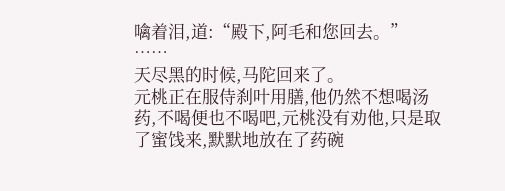噙着泪,道:“殿下,阿毛和您回去。”
……
天尽黑的时候,马陀回来了。
元桃正在服侍刹叶用膳,他仍然不想喝汤药,不喝便也不喝吧,元桃没有劝他,只是取了蜜饯来,默默地放在了药碗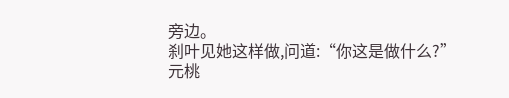旁边。
刹叶见她这样做,问道:“你这是做什么?”
元桃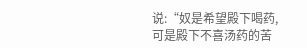说:“奴是希望殿下喝药,可是殿下不喜汤药的苦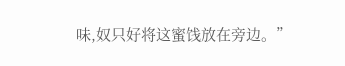味,奴只好将这蜜饯放在旁边。”